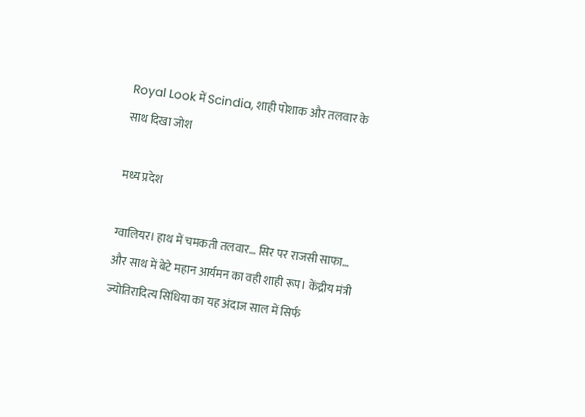Royal Look में Scindia, शाही पोशाक और तलवार के साथ दिखा जोश

मध्य प्रदेश

ग्वालियर। हाथ में चमकती तलवार… सिर पर राजसी साफा… और साथ में बेटे महान आर्यमन का वही शाही रूप। केंद्रीय मंत्री ज्योतिरादित्य सिंधिया का यह अंदाज साल में सिर्फ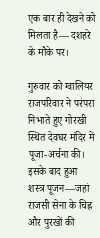एक बार ही देखने को मिलता है— दशहरे के मौके पर।

गुरुवार को ग्वालियर राजपरिवार ने परंपरा निभाते हुए गोरखी स्थित देवघर मंदिर में पूजा-अर्चना की। इसके बाद हुआ शस्त्र पूजन—जहां राजसी सेना के चिह्न और पुरखों की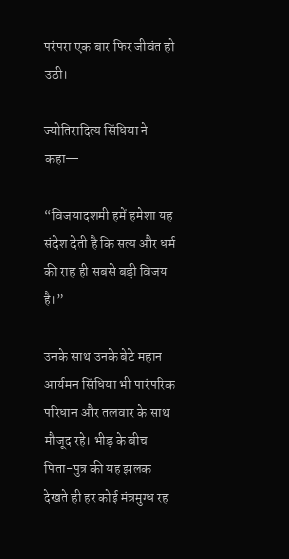परंपरा एक बार फिर जीवंत हो उठी।

ज्योतिरादित्य सिंधिया ने कहा—

“विजयादशमी हमें हमेशा यह संदेश देती है कि सत्य और धर्म की राह ही सबसे बड़ी विजय है।”

उनके साथ उनके बेटे महान आर्यमन सिंधिया भी पारंपरिक परिधान और तलवार के साथ मौजूद रहे। भीड़ के बीच पिता-पुत्र की यह झलक देखते ही हर कोई मंत्रमुग्ध रह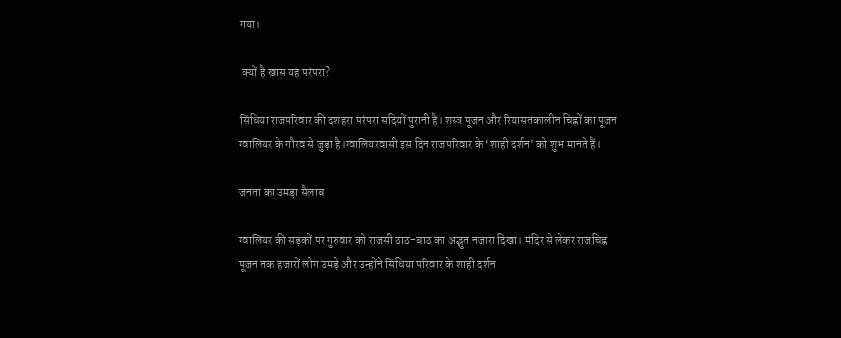गया।

 क्यों है खास यह परंपरा?

सिंधिया राजपरिवार की दशहरा परंपरा सदियों पुरानी है। शस्त्र पूजन और रियासतकालीन चिह्नों का पूजन ग्वालियर के गौरव से जुड़ा है।ग्वालियरवासी इस दिन राजपरिवार के ‘शाही दर्शन’ को शुभ मानते हैं।

जनता का उमड़ा सैलाब

ग्वालियर की सड़कों पर गुरुवार को राजसी ठाठ-बाठ का अद्भुत नजारा दिखा। मंदिर से लेकर राजचिह्न पूजन तक हजारों लोग उमड़े और उन्होंने सिंधिया परिवार के शाही दर्शन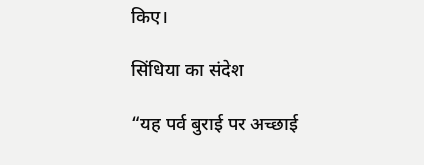किए।

सिंधिया का संदेश

“यह पर्व बुराई पर अच्छाई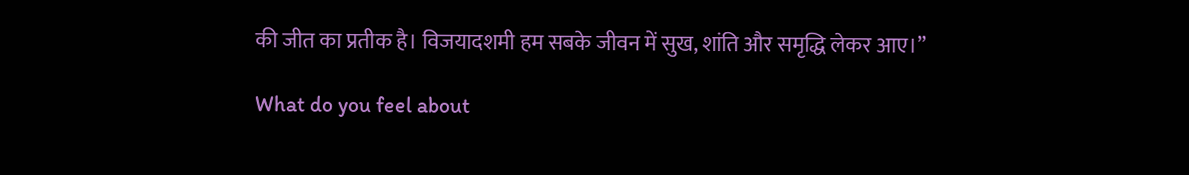की जीत का प्रतीक है। विजयादशमी हम सबके जीवन में सुख, शांति और समृद्धि लेकर आए।”

What do you feel about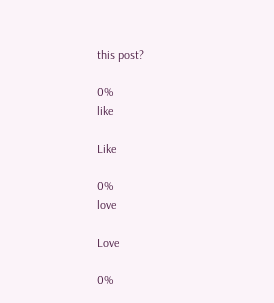this post?

0%
like

Like

0%
love

Love

0%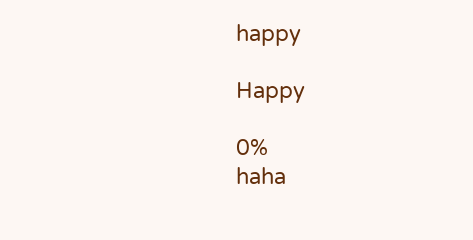happy

Happy

0%
haha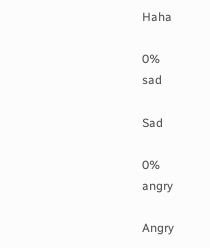Haha

0%
sad

Sad

0%
angry

Angry